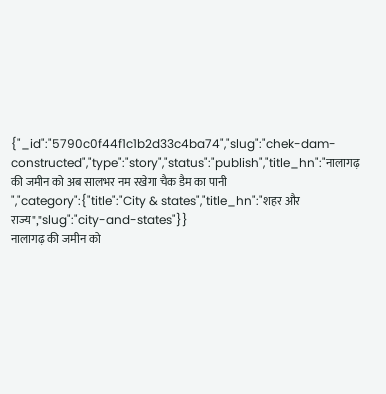{"_id":"5790c0f44f1c1b2d33c4ba74","slug":"chek-dam-constructed","type":"story","status":"publish","title_hn":"नालागढ़ की जमीन को अब सालभर नम रखेगा चैक डैम का पानी ","category":{"title":"City & states","title_hn":"शहर और राज्य","slug":"city-and-states"}}
नालागढ़ की जमीन को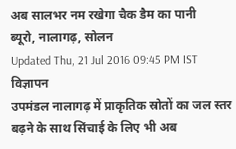अब सालभर नम रखेगा चैक डैम का पानी
ब्यूरो, नालागढ़, सोलन
Updated Thu, 21 Jul 2016 09:45 PM IST
विज्ञापन
उपमंडल नालागढ़ में प्राकृतिक स्रोतों का जल स्तर बढ़ने के साथ सिंचाई के लिए भी अब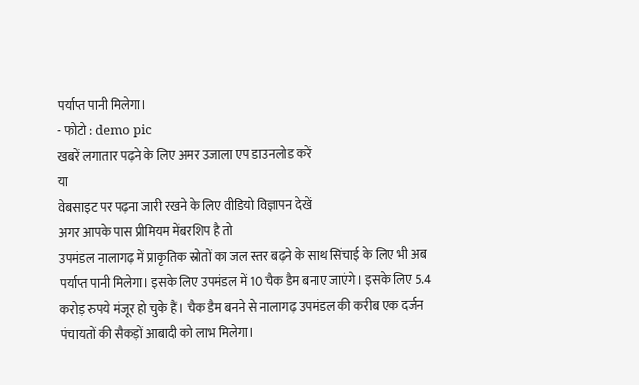पर्याप्त पानी मिलेगा।
- फोटो : demo pic
खबरें लगातार पढ़ने के लिए अमर उजाला एप डाउनलोड करें
या
वेबसाइट पर पढ़ना जारी रखने के लिए वीडियो विज्ञापन देखें
अगर आपके पास प्रीमियम मेंबरशिप है तो
उपमंडल नालागढ़ में प्राकृतिक स्रोतों का जल स्तर बढ़ने के साथ सिंचाई के लिए भी अब पर्याप्त पानी मिलेगा। इसके लिए उपमंडल में 10 चैक डैम बनाए जाएंगे। इसके लिए 5.4 करोड़ रुपये मंजूर हो चुके हैं। चैक डैम बनने से नालागढ़ उपमंडल की करीब एक दर्जन पंचायतों की सैकड़ों आबादी को लाभ मिलेगा।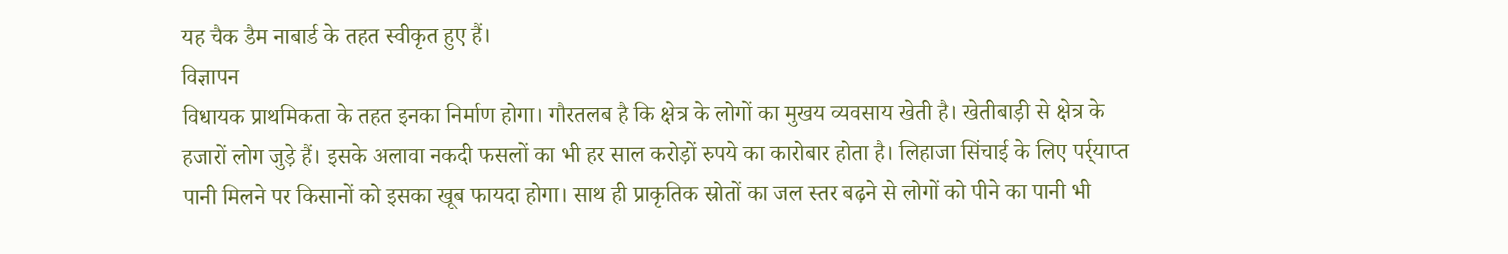यह चैक डैम नाबार्ड के तहत स्वीकृत हुए हैं।
विज्ञापन
विधायक प्राथमिकता के तहत इनका निर्माण होगा। गौरतलब है कि क्षेत्र के लोगों का मुखय व्यवसाय खेती है। खेतीबाड़ी से क्षेत्र के हजारों लोग जुड़े हैं। इसके अलावा नकदी फसलों का भी हर साल करोड़ों रुपये का कारोबार होता है। लिहाजा सिंचाई के लिए पर्र्याप्त पानी मिलने पर किसानों को इसका खूब फायदा होगा। साथ ही प्राकृतिक स्रोतों का जल स्तर बढ़ने से लोगों को पीने का पानी भी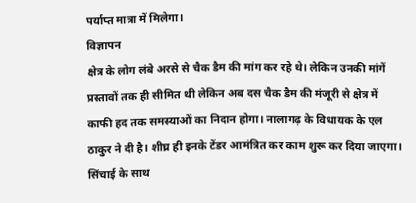पर्याप्त मात्रा में मिलेगा।
विज्ञापन
क्षेत्र के लोग लंबे अरसे से चैक डैम की मांग कर रहे थे। लेकिन उनकी मांगें प्रस्तावों तक ही सीमित थी लेकिन अब दस चैक डैम की मंजूरी से क्षेत्र में काफी हद तक समस्याओं का निदान होगा। नालागढ़ के विधायक के एल ठाकुर ने दी है। शीघ्र ही इनके टेंडर आमंत्रित कर काम शुरू कर दिया जाएगा। सिंचाई के साथ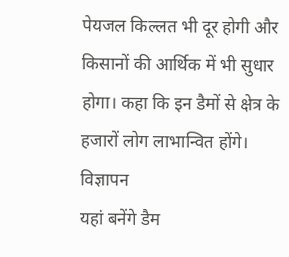पेयजल किल्लत भी दूर होगी और किसानों की आर्थिक में भी सुधार होगा। कहा कि इन डैमों से क्षेत्र के हजारों लोग लाभान्वित होंगे।
विज्ञापन
यहां बनेंगे डैम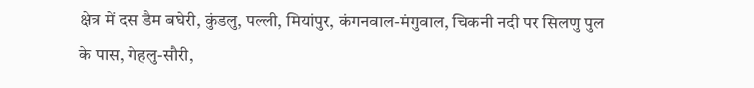क्षेत्र में दस डैम बघेरी, कुंडलु, पल्ली, मियांपुर, कंगनवाल-मंगुवाल, चिकनी नदी पर सिलणु पुल के पास, गेहलु-सौरी,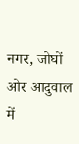नगर, जोघों ओर आदुवाल में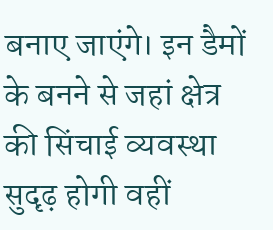बनाए जाएंगे। इन डैमों के बनने से जहां क्षेत्र की सिंचाई व्यवस्था सुदृढ़ होगी वहीं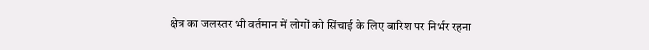क्षेत्र का जलस्तर भी वर्तमान में लोगों को सिंचाई के लिए बारिश पर निर्भर रहना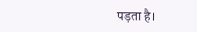पड़ता है।